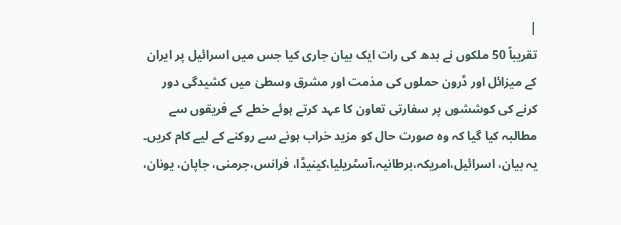|
تقریباً 50 ملکوں نے بدھ کی رات ایک بیان جاری کیا جس میں اسرائیل پر ایران کے میزائل اور ڈرون حملوں کی مذمت اور مشرق وسطیٰ میں کشیدگی دور کرنے کی کوششوں پر سفارتی تعاون کا عہد کرتے ہوئے خطے کے فریقوں سے مطالبہ کیا گیا کہ وہ صورت حال کو مزید خراب ہونے سے روکنے کے لیے کام کریں۔
یہ بیان، اسرائیل،امریکہ،برطانیہ،آسٹریلیا،کینیڈا، فرانس،جرمنی، جاپان، یونان،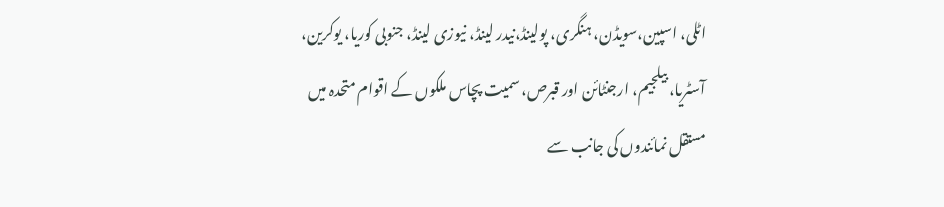اٹلی، اسپین،سویڈن، ہنگری، پولینڈ،نیدر لینڈ، نیوزی لینڈ، جنوبی کوریا، یوکرین، آسٹریا، بیلجیم، ارجنٹائن اور قبرص، سمیت پچاس ملکوں کے اقوام متحدہ میں مستقل نمائندوں کی جانب سے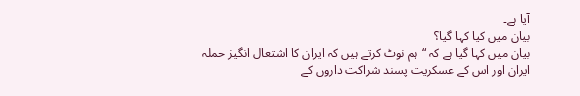آیا ہے۔
بیان میں کیا کہا گیا؟
بیان میں کہا گیا ہے کہ “ہم نوٹ کرتے ہیں کہ ایران کا اشتعال انگیز حملہ ایران اور اس کے عسکریت پسند شراکت داروں کے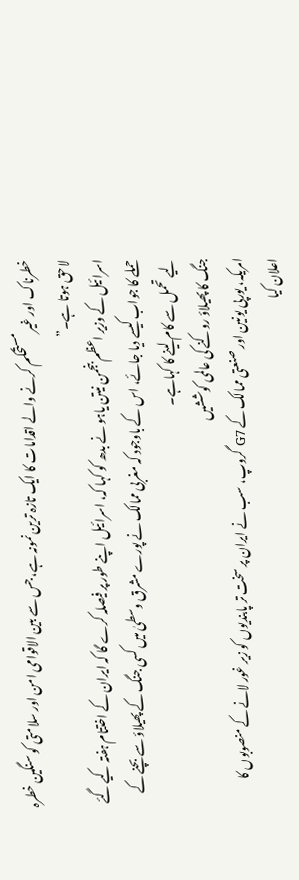خطرناک اور غیر مستحکم کرنے والے اقدامات کا ایک تازہ ترین نمونہ ہے، جس سے بین الاقوامی امن اور سلامتی کو سنگین خطرہ لاحق ہوتا ہے۔”
اسرائیل کے وزیر اعظم بنجمن نیتن یاہو نے بدھ کو کہا کہ، اسرائیل اپنے طور پر فیصلہ کرے گا کہ ایران کے اختتام ہفتہ کیے گئے حملے کا جواب کیسے دیا جائے، اس کے باوجود کہ مغربی ممالک نے پورے مشرق وسطیٰ میں کسی جنگ کے پھیلاؤ سے بچنے کے لیے تحمل سے کام لینے کا کہاہے۔
جنگ کا پھیلاؤ روکنے کی عالمی کوششیں
امریکہ، یورپی یونین اور صنعتی ممالک کے G7 گروپ، سب نے ایران پر سخت تر پابندیوں کو زیر غور لانے کے منصوبوں کا اعلان کیا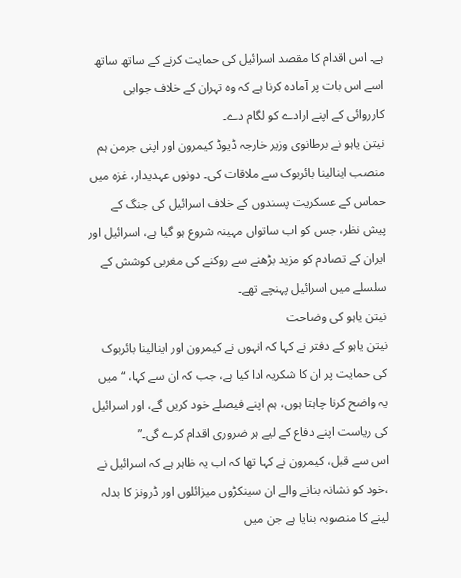ہے۔ اس اقدام کا مقصد اسرائیل کی حمایت کرنے کے ساتھ ساتھ اسے اس بات پر آمادہ کرنا ہے کہ وہ تہران کے خلاف جوابی کارروائی کے اپنے ارادے کو لگام دے۔
نیتن یاہو نے برطانوی وزیر خارجہ ڈیوڈ کیمرون اور اپنی جرمن ہم منصب اینالینا بائربوک سے ملاقات کی۔ دونوں عہدیدار، غزہ میں حماس کے عسکریت پسندوں کے خلاف اسرائیل کی جنگ کے پیش نظر، جس کو اب ساتواں مہینہ شروع ہو گیا ہے، اسرائیل اور ایران کے تصادم کو مزید بڑھنے سے روکنے کی مغربی کوشش کے سلسلے میں اسرائیل پہنچے تھے۔
نیتن یاہو کی وضاحت
نیتن یاہو کے دفتر نے کہا کہ انہوں نے کیمرون اور اینالینا بائربوک کی حمایت پر ان کا شکریہ ادا کیا ہے، جب کہ ان سے کہا، “میں یہ واضح کرنا چاہتا ہوں، ہم اپنے فیصلے خود کریں گے، اور اسرائیل کی ریاست اپنے دفاع کے لیے ہر ضروری اقدام کرے گی۔”
اس سے قبل، کیمرون نے کہا تھا کہ اب یہ ظاہر ہے کہ اسرائیل نے ،خود کو نشانہ بنانے والے ان سینکڑوں میزائلوں اور ڈرونز کا بدلہ لینے کا منصوبہ بنایا ہے جن میں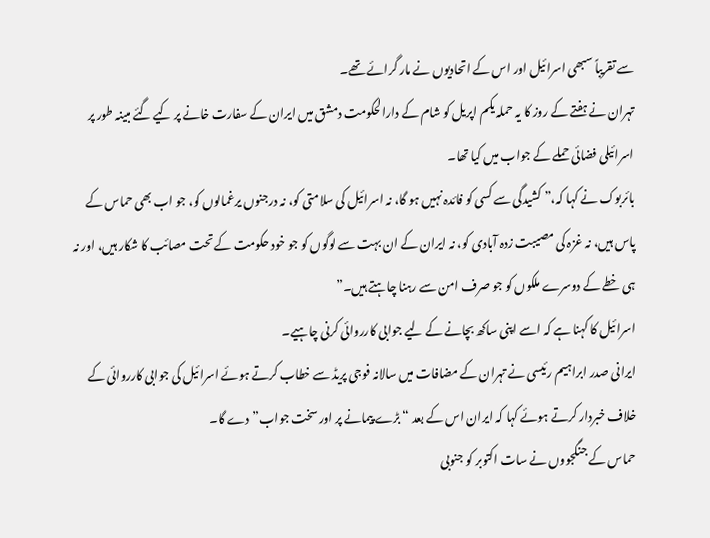سے تقریباً سبھی اسرائیل اور اس کے اتحادیوں نے مار گرائے تھے۔
تہران نے ہفتے کے روز کا یہ حملہ یکم اپریل کو شام کے دارالحکومت دمشق میں ایران کے سفارت خانے پر کیے گئے مبینہ طور پر اسرائیلی فضائی حملے کے جواب میں کیا تھا۔
بائربوک نے کہا کہ،” کشیدگی سے کسی کو فائدہ نہیں ہو گا، نہ اسرائیل کی سلامتی کو، نہ درجنوں یرغمالوں کو، جو اب بھی حماس کے پاس ہیں، نہ غزہ کی مصیبت زدہ آبادی کو، نہ ایران کے ان بہت سے لوگوں کو جو خود حکومت کے تحت مصائب کا شکار ہیں، اور نہ ہی خطے کے دوسرے ملکوں کو جو صرف امن سے رہنا چاہتے ہیں۔”
اسرائیل کا کہنا ہے کہ اسے اپنی ساکھ بچانے کے لیے جوابی کارروائی کرنی چاہیے۔
ایرانی صدر ابراہیم رئیسی نے تہران کے مضافات میں سالانہ فوجی پریڈ سے خطاب کرتے ہوئے اسرائیل کی جوابی کارروائی کے خلاف خبردار کرتے ہوئے کہا کہ ایران اس کے بعد “بڑے پیمانے پر اور سخت جواب”دے گا۔
حماس کے جنگجووں نے سات اکتوبر کو جنوبی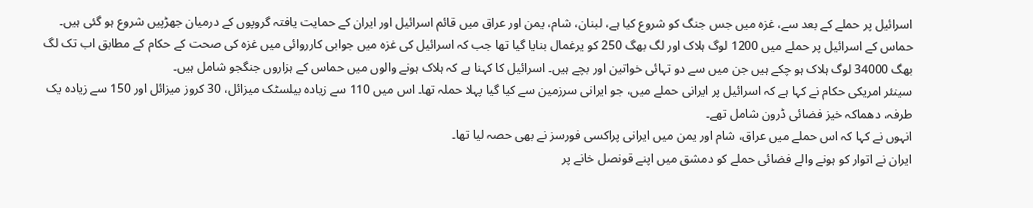اسرائیل پر حملے کے بعد سے، غزہ میں جس جنگ کو شروع کیا ہے، لبنان، شام، یمن اور عراق میں قائم اسرائیل اور ایران کے حمایت یافتہ گروپوں کے درمیان جھڑپیں شروع ہو گئی ہیں۔
حماس کے اسرائیل پر حملے میں 1200 لوگ ہلاک اور لگ بھگ 250 کو یرغمال بنایا گیا تھا جب کہ اسرائیل کی غزہ میں جوابی کارروائی میں غزہ کی صحت کے حکام کے مطابق اب تک لگ بھگ 34000 لوگ ہلاک ہو چکے ہیں جن میں سے دو تہائی خواتین اور بچے ہیں۔ اسرائیل کا کہنا ہے کہ ہلاک ہونے والوں میں حماس کے ہزاروں جنگجو شامل ہیں۔
سینئر امریکی حکام نے کہا ہے کہ اسرائیل پر ایرانی حملے میں، جو ایرانی سرزمین سے کیا گیا پہلا حملہ تھا۔ اس میں 110 سے زیادہ بیلسٹک میزائل، 30 کروز میزائل اور 150 سے زیادہ یک طرفہ، دھماکہ خیز فضائی ڈرون شامل تھے۔
انہوں نے کہا کہ اس حملے میں عراق، شام اور یمن میں ایرانی پراکسی فورسز نے بھی حصہ لیا تھا۔
ایران نے اتوار کو ہونے والے فضائی حملے کو دمشق میں اپنے قونصل خانے پر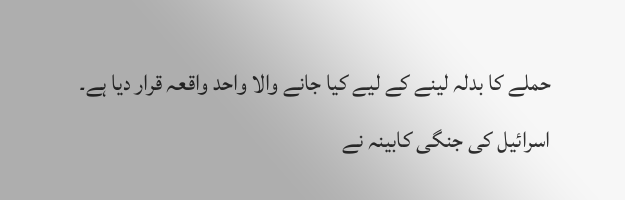حملے کا بدلہ لینے کے لیے کیا جانے والا واحد واقعہ قرار دیا ہے۔
اسرائیل کی جنگی کابینہ نے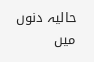حالیہ دنوں میں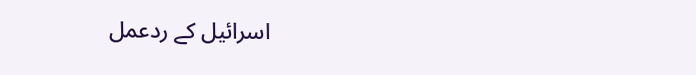اسرائیل کے ردعمل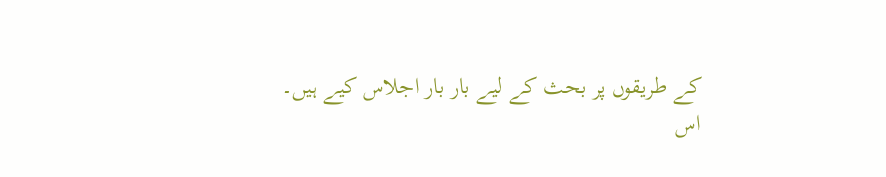کے طریقوں پر بحث کے لیے بار بار اجلاس کیے ہیں۔
اس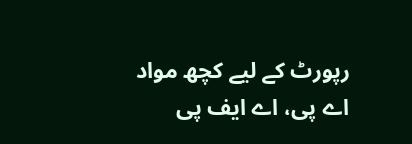رپورٹ کے لیے کچھ مواد اے پی، اے ایف پی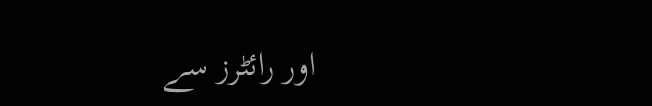اور رائٹرز سے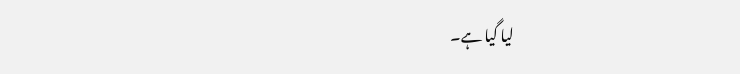لیا گیا ہے۔